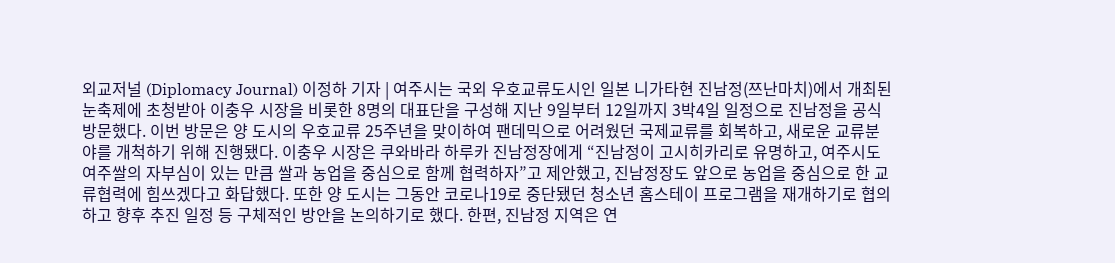외교저널 (Diplomacy Journal) 이정하 기자 | 여주시는 국외 우호교류도시인 일본 니가타현 진남정(쯔난마치)에서 개최된 눈축제에 초청받아 이충우 시장을 비롯한 8명의 대표단을 구성해 지난 9일부터 12일까지 3박4일 일정으로 진남정을 공식 방문했다. 이번 방문은 양 도시의 우호교류 25주년을 맞이하여 팬데믹으로 어려웠던 국제교류를 회복하고, 새로운 교류분야를 개척하기 위해 진행됐다. 이충우 시장은 쿠와바라 하루카 진남정장에게 “진남정이 고시히카리로 유명하고, 여주시도 여주쌀의 자부심이 있는 만큼 쌀과 농업을 중심으로 함께 협력하자”고 제안했고, 진남정장도 앞으로 농업을 중심으로 한 교류협력에 힘쓰겠다고 화답했다. 또한 양 도시는 그동안 코로나19로 중단됐던 청소년 홈스테이 프로그램을 재개하기로 협의하고 향후 추진 일정 등 구체적인 방안을 논의하기로 했다. 한편, 진남정 지역은 연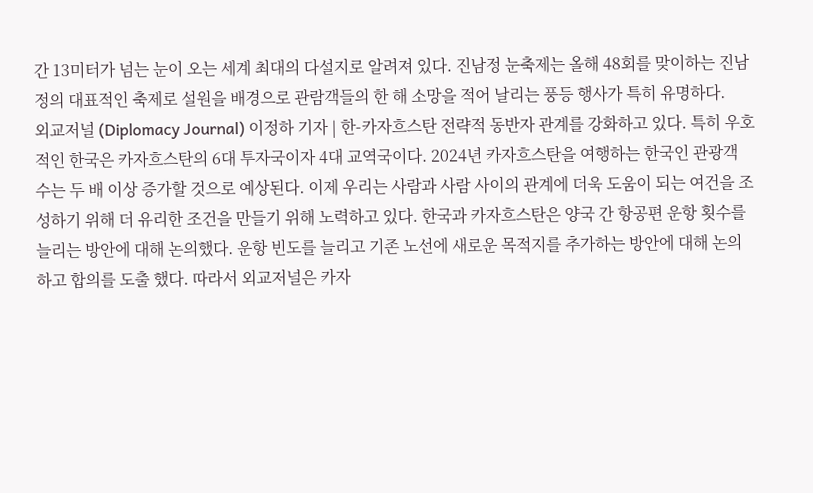간 13미터가 넘는 눈이 오는 세계 최대의 다설지로 알려져 있다. 진남정 눈축제는 올해 48회를 맞이하는 진남정의 대표적인 축제로 설원을 배경으로 관람객들의 한 해 소망을 적어 날리는 풍등 행사가 특히 유명하다.
외교저널 (Diplomacy Journal) 이정하 기자 | 한-카자흐스탄 전략적 동반자 관계를 강화하고 있다. 특히 우호적인 한국은 카자흐스탄의 6대 투자국이자 4대 교역국이다. 2024년 카자흐스탄을 여행하는 한국인 관광객 수는 두 배 이상 증가할 것으로 예상된다. 이제 우리는 사람과 사람 사이의 관계에 더욱 도움이 되는 여건을 조성하기 위해 더 유리한 조건을 만들기 위해 노력하고 있다. 한국과 카자흐스탄은 양국 간 항공편 운항 횟수를 늘리는 방안에 대해 논의했다. 운항 빈도를 늘리고 기존 노선에 새로운 목적지를 추가하는 방안에 대해 논의하고 합의를 도출 했다. 따라서 외교저널은 카자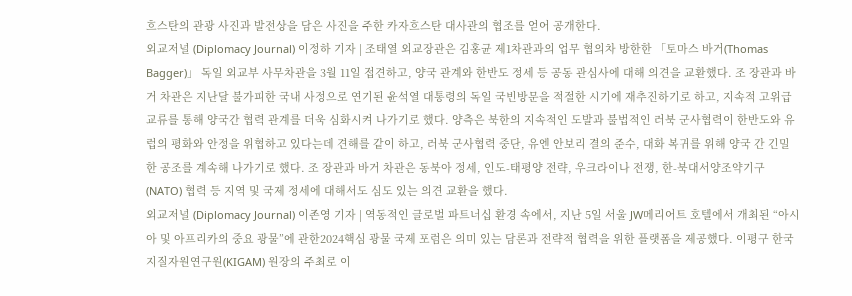흐스탄의 관광 사진과 발전상을 담은 사진을 주한 카자흐스탄 대사관의 협조를 얻어 공개한다.
외교저널 (Diplomacy Journal) 이정하 기자 | 조태열 외교장관은 김홍균 제1차관과의 업무 협의차 방한한 「토마스 바거(Thomas Bagger)」 독일 외교부 사무차관을 3월 11일 접견하고, 양국 관계와 한반도 정세 등 공동 관심사에 대해 의견을 교환했다. 조 장관과 바거 차관은 지난달 불가피한 국내 사정으로 연기된 윤석열 대통령의 독일 국빈방문을 적절한 시기에 재추진하기로 하고, 지속적 고위급 교류를 통해 양국간 협력 관계를 더욱 심화시켜 나가기로 했다. 양측은 북한의 지속적인 도발과 불법적인 러북 군사협력이 한반도와 유럽의 평화와 안정을 위협하고 있다는데 견해를 같이 하고, 러북 군사협력 중단, 유엔 안보리 결의 준수, 대화 복귀를 위해 양국 간 긴밀한 공조를 계속해 나가기로 했다. 조 장관과 바거 차관은 동북아 정세, 인도-태평양 전략, 우크라이나 전쟁, 한-북대서양조약기구(NATO) 협력 등 지역 및 국제 정세에 대해서도 심도 있는 의견 교환을 했다.
외교저널 (Diplomacy Journal) 이존영 기자 | 역동적인 글로벌 파트너십 환경 속에서, 지난 5일 서울 JW메리어트 호텔에서 개최된 “아시아 및 아프리카의 중요 광물”에 관한2024핵심 광물 국제 포럼은 의미 있는 담론과 전략적 협력을 위한 플랫폼을 제공했다. 이평구 한국지질자원연구원(KIGAM) 원장의 주최로 이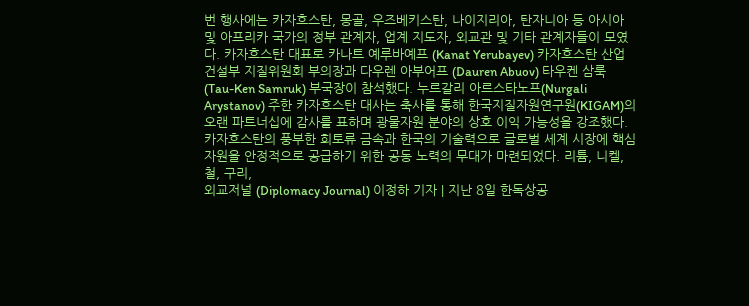번 행사에는 카자흐스탄, 몽골, 우즈베키스탄, 나이지리아, 탄자니아 등 아시아 및 아프리카 국가의 정부 관계자, 업계 지도자, 외교관 및 기타 관계자들이 모였다. 카자흐스탄 대표로 카나트 예루바예프 (Kanat Yerubayev) 카자흐스탄 산업건설부 지질위원회 부의장과 다우렌 아부어프 (Dauren Abuov) 타우켄 삼룩 (Tau-Ken Samruk) 부국장이 참석했다. 누르갈리 아르스타노프(Nurgali Arystanov) 주한 카자흐스탄 대사는 축사를 통해 한국지질자원연구원(KIGAM)의 오랜 파트너십에 감사를 표하며 광물자원 분야의 상호 이익 가능성을 강조했다. 카자흐스탄의 풍부한 희토류 금속과 한국의 기술력으로 글로벌 세계 시장에 핵심 자원을 안정적으로 공급하기 위한 공동 노력의 무대가 마련되었다. 리튬, 니켈, 철, 구리,
외교저널 (Diplomacy Journal) 이정하 기자 | 지난 8일 한독상공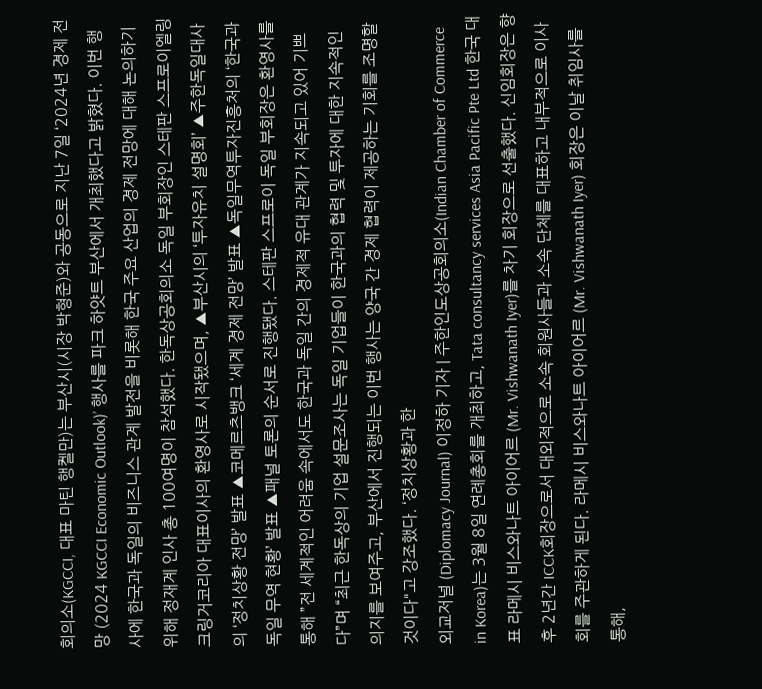회의소(KGCCI, 대표 마틴 행켈만)는 부산시(시장 박형준)와 공동으로 지난 7일 ‘2024년 경제 전망 (2024 KGCCI Economic Outlook)’ 행사를 파크 하얏트 부산에서 개최했다고 밝혔다. 이번 행사에 한국과 독일의 비즈니스 관계 발전을 비롯해 한국 주요 산업의 경제 전망에 대해 논의하기 위해 정재계 인사 총 100여명이 참석했다. 한독상공회의소 독일 부회장인 스테판 스프로이엘링크링거코리아 대표이사의 환영사로 시작됐으며, ▲부산시의 ‘투자유치 설명회’ ▲주한독일대사의 ‘정치상황 전망’ 발표 ▲코메르츠뱅크 ‘세계 경제 전망’ 발표 ▲독일무역투자진흥처의 ‘한국과 독일 무역 현황’ 발표 ▲패널 토론의 순서로 진행됐다. 스테판 스프로이 독일 부회장은 환영사를 통해 ”전 세계적인 어려움 속에서도 한국과 독일 간의 경제적 유대 관계가 지속되고 있어 기쁘다”며 “최근 한독상의 기업 설문조사는 독일 기업들이 한국과의 협력 및 투자에 대한 지속적인 의지를 보여주고, 부산에서 진행되는 이번 행사는 양국 간 경제 협력이 제공하는 기회를 조명할 것이다"고 강조했다. ‘정치상황과 한
외교저널 (Diplomacy Journal) 이정하 기자 | 주한인도상공회의소(Indian Chamber of Commerce in Korea)는 3월 8일 연례총회를 개최하고, Tata consultancy services Asia Pacific Pte Ltd 한국 대표 라메시 비스와나트 아이어르 (Mr. Vishwanath Iyer)를 차기 회장으로 선출했다. 신임회장은 향후 2년간 ICCK회장으로서 대외적으로 소속 회원사들과 소속 단체를 대표하고 내부적으로 이사회를 주관하게 된다. 라메시 비스와나트 아이어르 (Mr. Vishwanath Iyer) 회장은 이날 취임사를 통해,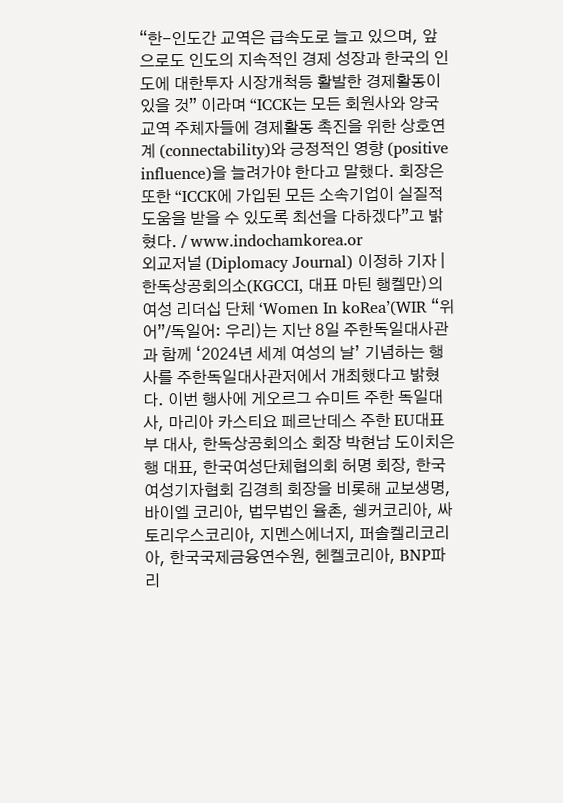“한-인도간 교역은 급속도로 늘고 있으며, 앞으로도 인도의 지속적인 경제 성장과 한국의 인도에 대한투자 시장개척등 활발한 경제활동이 있을 것” 이라며 “ICCK는 모든 회원사와 양국 교역 주체자들에 경제활동 촉진을 위한 상호연계 (connectability)와 긍정적인 영향 (positive influence)을 늘려가야 한다고 말했다. 회장은 또한 “ICCK에 가입된 모든 소속기업이 실질적 도움을 받을 수 있도록 최선을 다하겠다”고 밝혔다. / www.indochamkorea.or
외교저널 (Diplomacy Journal) 이정하 기자 | 한독상공회의소(KGCCI, 대표 마틴 행켈만)의 여성 리더십 단체 ‘Women In koRea’(WIR “위어”/독일어: 우리)는 지난 8일 주한독일대사관과 함께 ‘2024년 세계 여성의 날’ 기념하는 행사를 주한독일대사관저에서 개최했다고 밝혔다. 이번 행사에 게오르그 슈미트 주한 독일대사, 마리아 카스티요 페르난데스 주한 EU대표부 대사, 한독상공회의소 회장 박현남 도이치은행 대표, 한국여성단체협의회 허명 회장, 한국여성기자협회 김경희 회장을 비롯해 교보생명, 바이엘 코리아, 법무법인 율촌, 쉥커코리아, 싸토리우스코리아, 지멘스에너지, 퍼솔켈리코리아, 한국국제금융연수원, 헨켈코리아, BNP파리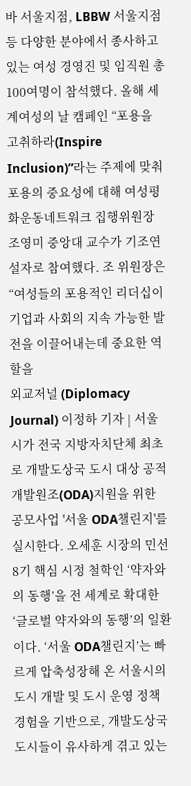바 서울지점, LBBW 서울지점 등 다양한 분야에서 종사하고 있는 여성 경영진 및 임직원 총 100여명이 참석했다. 올해 세계여성의 날 캠페인 “포용을 고취하라(Inspire Inclusion)”라는 주제에 맞춰 포용의 중요성에 대해 여성평화운동네트워크 집행위원장 조영미 중앙대 교수가 기조연설자로 참여했다. 조 위원장은 “여성들의 포용적인 리더십이 기업과 사회의 지속 가능한 발전을 이끌어내는데 중요한 역할을
외교저널 (Diplomacy Journal) 이정하 기자 | 서울시가 전국 지방자치단체 최초로 개발도상국 도시 대상 공적개발원조(ODA)지원을 위한 공모사업 '서울 ODA챌린지'를 실시한다. 오세훈 시장의 민선 8기 핵심 시정 철학인 ‘약자와의 동행’을 전 세계로 확대한 ‘글로벌 약자와의 동행’의 일환이다. ‘서울 ODA챌린지’는 빠르게 압축성장해 온 서울시의 도시 개발 및 도시 운영 정책 경험을 기반으로, 개발도상국 도시들이 유사하게 겪고 있는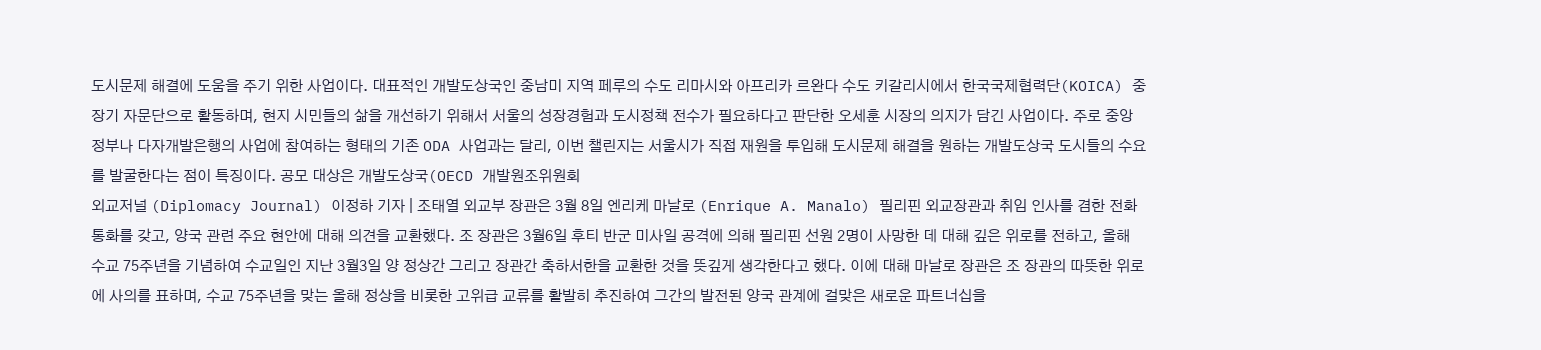도시문제 해결에 도움을 주기 위한 사업이다. 대표적인 개발도상국인 중남미 지역 페루의 수도 리마시와 아프리카 르완다 수도 키갈리시에서 한국국제협력단(KOICA) 중장기 자문단으로 활동하며, 현지 시민들의 삶을 개선하기 위해서 서울의 성장경험과 도시정책 전수가 필요하다고 판단한 오세훈 시장의 의지가 담긴 사업이다. 주로 중앙정부나 다자개발은행의 사업에 참여하는 형태의 기존 ODA 사업과는 달리, 이번 챌린지는 서울시가 직접 재원을 투입해 도시문제 해결을 원하는 개발도상국 도시들의 수요를 발굴한다는 점이 특징이다. 공모 대상은 개발도상국(OECD 개발원조위원회
외교저널 (Diplomacy Journal) 이정하 기자 | 조태열 외교부 장관은 3월 8일 엔리케 마날로 (Enrique A. Manalo) 필리핀 외교장관과 취임 인사를 겸한 전화통화를 갖고, 양국 관련 주요 현안에 대해 의견을 교환했다. 조 장관은 3월6일 후티 반군 미사일 공격에 의해 필리핀 선원 2명이 사망한 데 대해 깊은 위로를 전하고, 올해 수교 75주년을 기념하여 수교일인 지난 3월3일 양 정상간 그리고 장관간 축하서한을 교환한 것을 뜻깊게 생각한다고 했다. 이에 대해 마날로 장관은 조 장관의 따뜻한 위로에 사의를 표하며, 수교 75주년을 맞는 올해 정상을 비롯한 고위급 교류를 활발히 추진하여 그간의 발전된 양국 관계에 걸맞은 새로운 파트너십을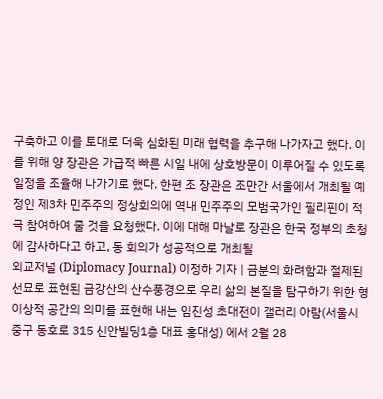구축하고 이를 토대로 더욱 심화된 미래 협력을 추구해 나가자고 했다. 이를 위해 양 장관은 가급적 빠른 시일 내에 상호방문이 이루어질 수 있도록 일정을 조율해 나가기로 했다. 한편 조 장관은 조만간 서울에서 개최될 예정인 제3차 민주주의 정상회의에 역내 민주주의 모범국가인 필리핀이 적극 참여하여 줄 것을 요청했다. 이에 대해 마날로 장관은 한국 정부의 초청에 감사하다고 하고, 동 회의가 성공적으로 개최될
외교저널 (Diplomacy Journal) 이정하 기자 | 금분의 화려함과 절제된 선묘로 표현된 금강산의 산수풍경으로 우리 삶의 본질을 탐구하기 위한 형이상적 공간의 의미를 표현해 내는 임진성 초대전이 갤러리 아람(서울시 중구 동호로 315 신안빌딩1층 대표 홍대성) 에서 2월 28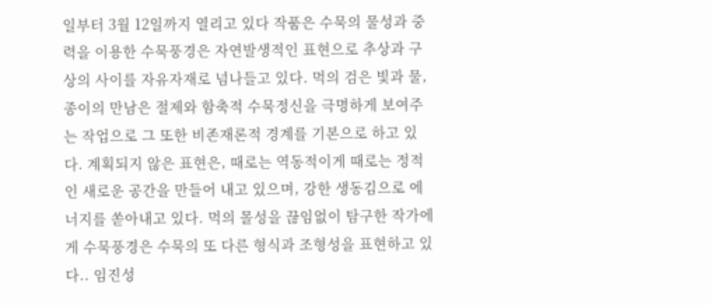일부터 3월 12일까지 열리고 있다 작품은 수묵의 물성과 중력을 이용한 수묵풍경은 자연발생적인 표현으로 추상과 구상의 사이를 자유자재로 넘나들고 있다. 먹의 검은 빛과 물, 종이의 만남은 절제와 함축적 수묵정신을 극명하게 보여주는 작업으로 그 또한 비존재론적 경계를 기본으로 하고 있다. 계획되지 않은 표현은, 때로는 역동적이게 때로는 정적인 새로운 공간을 만들어 내고 있으며, 강한 생동김으로 에너지를 쏟아내고 있다. 먹의 몰성을 끊임없이 탐구한 작가에게 수묵풍경은 수묵의 또 다른 형식과 조형성을 표현하고 있다.. 임진성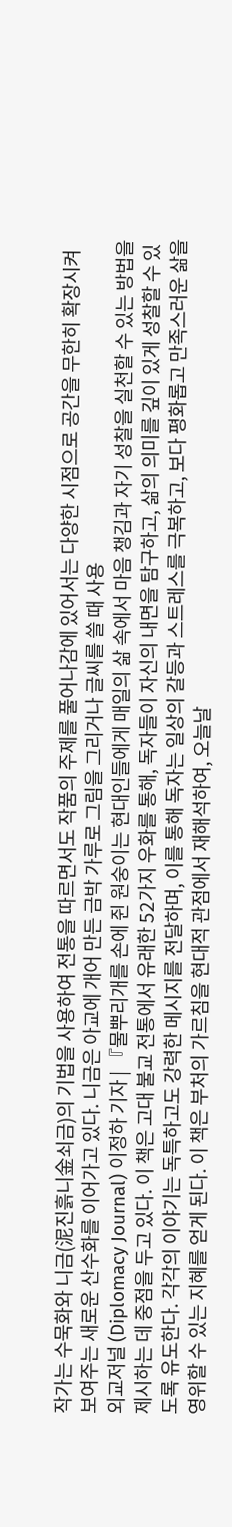작가는 수묵화와 니금(泥진흙니金쇠금)의 기법을 사용하여 전통을 따르면서도 작품의 주제를 풀어나감에 있어서는 다양한 시점으로 공간을 무한히 확장시켜 보여주는 새로운 산수화를 이어가고 있다. 니금은 아교에 개어 만든 금박 가루로 그림을 그리거나 글씨를 쓸 때 사용
외교저널 (Diplomacy Journal) 이정하 기자 | 『물뿌리개를 손에 쥔 원숭이는 현대인들에게 매일의 삶 속에서 마음 챙김과 자기 성찰을 실천할 수 있는 방법을 제시하는 데 중점을 두고 있다. 이 책은 고대 불교 전통에서 유래한 52가지 우화를 통해, 독자들이 자신의 내면을 탐구하고, 삶의 의미를 깊이 있게 성찰할 수 있도록 유도한다. 각각의 이야기는 독특하고도 강력한 메시지를 전달하며, 이를 통해 독자는 일상의 갈등과 스트레스를 극복하고, 보다 평화롭고 만족스러운 삶을 영위할 수 있는 지혜를 얻게 된다. 이 책은 부처의 가르침을 현대적 관점에서 재해석하여, 오늘날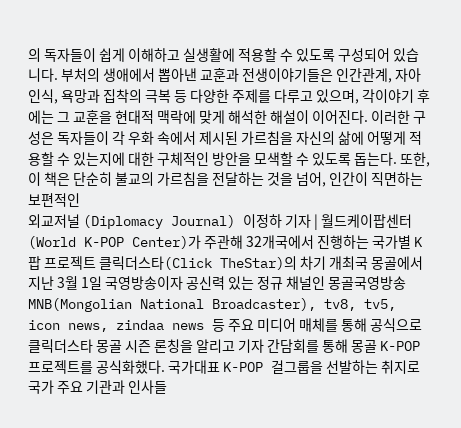의 독자들이 쉽게 이해하고 실생활에 적용할 수 있도록 구성되어 있습니다. 부처의 생애에서 뽑아낸 교훈과 전생이야기들은 인간관계, 자아 인식, 욕망과 집착의 극복 등 다양한 주제를 다루고 있으며, 각이야기 후에는 그 교훈을 현대적 맥락에 맞게 해석한 해설이 이어진다. 이러한 구성은 독자들이 각 우화 속에서 제시된 가르침을 자신의 삶에 어떻게 적용할 수 있는지에 대한 구체적인 방안을 모색할 수 있도록 돕는다. 또한, 이 책은 단순히 불교의 가르침을 전달하는 것을 넘어, 인간이 직면하는 보편적인
외교저널 (Diplomacy Journal) 이정하 기자 | 월드케이팝센터(World K-POP Center)가 주관해 32개국에서 진행하는 국가별 K팝 프로젝트 클릭더스타(Click TheStar)의 차기 개최국 몽골에서 지난 3월 1일 국영방송이자 공신력 있는 정규 채널인 몽골국영방송 MNB(Mongolian National Broadcaster), tv8, tv5, icon news, zindaa news 등 주요 미디어 매체를 통해 공식으로 클릭더스타 몽골 시즌 론칭을 알리고 기자 간담회를 통해 몽골 K-POP 프로젝트를 공식화했다. 국가대표 K-POP 걸그룹을 선발하는 취지로 국가 주요 기관과 인사들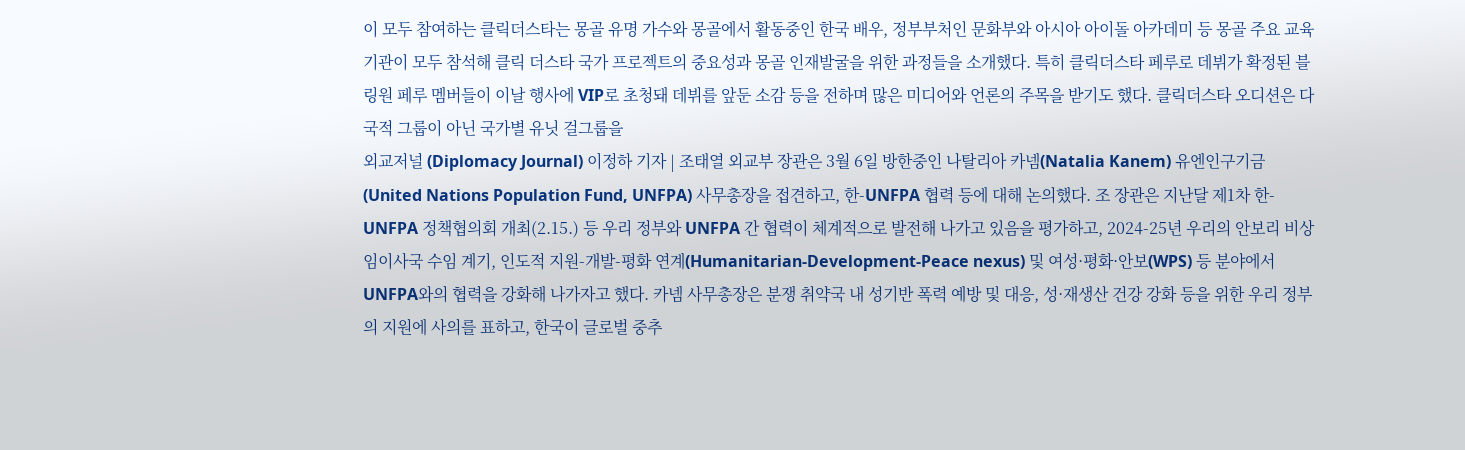이 모두 참여하는 클릭더스타는 몽골 유명 가수와 몽골에서 활동중인 한국 배우, 정부부처인 문화부와 아시아 아이돌 아카데미 등 몽골 주요 교육기관이 모두 참석해 클릭 더스타 국가 프로젝트의 중요성과 몽골 인재발굴을 위한 과정들을 소개했다. 특히 클릭더스타 페루로 데뷔가 확정된 블링원 페루 멤버들이 이날 행사에 VIP로 초청돼 데뷔를 앞둔 소감 등을 전하며 많은 미디어와 언론의 주목을 받기도 했다. 클릭더스타 오디션은 다국적 그룹이 아닌 국가별 유닛 걸그룹을
외교저널 (Diplomacy Journal) 이정하 기자 | 조태열 외교부 장관은 3월 6일 방한중인 나탈리아 카넴(Natalia Kanem) 유엔인구기금(United Nations Population Fund, UNFPA) 사무총장을 접견하고, 한-UNFPA 협력 등에 대해 논의했다. 조 장관은 지난달 제1차 한-UNFPA 정책협의회 개최(2.15.) 등 우리 정부와 UNFPA 간 협력이 체계적으로 발전해 나가고 있음을 평가하고, 2024-25년 우리의 안보리 비상임이사국 수임 계기, 인도적 지원-개발-평화 연계(Humanitarian-Development-Peace nexus) 및 여성·평화·안보(WPS) 등 분야에서 UNFPA와의 협력을 강화해 나가자고 했다. 카넴 사무총장은 분쟁 취약국 내 성기반 폭력 예방 및 대응, 성·재생산 건강 강화 등을 위한 우리 정부의 지원에 사의를 표하고, 한국이 글로벌 중추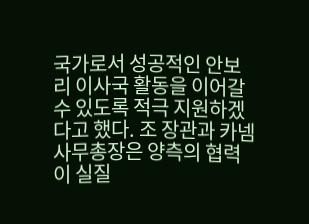국가로서 성공적인 안보리 이사국 활동을 이어갈 수 있도록 적극 지원하겠다고 했다. 조 장관과 카넴 사무총장은 양측의 협력이 실질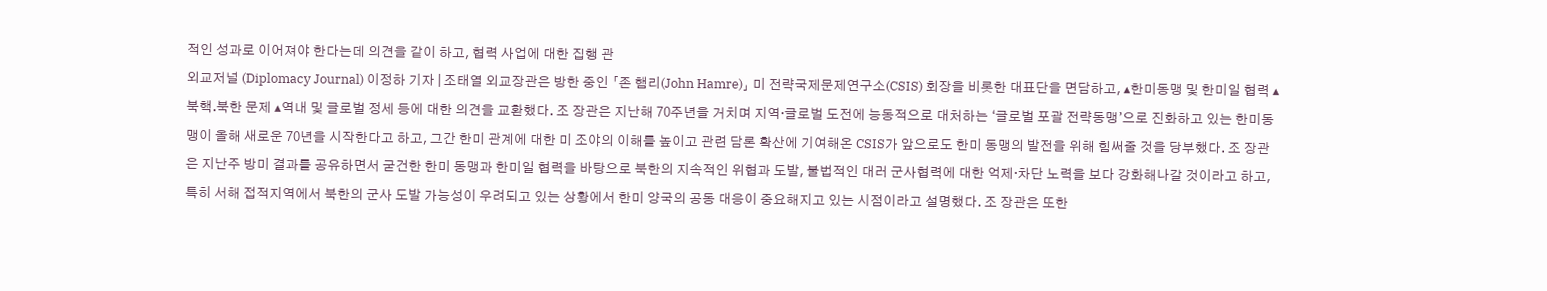적인 성과로 이어져야 한다는데 의견을 같이 하고, 협력 사업에 대한 집행 관
외교저널 (Diplomacy Journal) 이정하 기자 | 조태열 외교장관은 방한 중인 「존 햄리(John Hamre)」 미 전략국제문제연구소(CSIS) 회장을 비롯한 대표단을 면담하고, ▴한미동맹 및 한미일 협력 ▴북핵․북한 문제 ▴역내 및 글로벌 정세 등에 대한 의견을 교환했다. 조 장관은 지난해 70주년을 거치며 지역·글로벌 도전에 능동적으로 대처하는 ‘글로벌 포괄 전략동맹’으로 진화하고 있는 한미동맹이 올해 새로운 70년을 시작한다고 하고, 그간 한미 관계에 대한 미 조야의 이해를 높이고 관련 담론 확산에 기여해온 CSIS가 앞으로도 한미 동맹의 발전을 위해 힘써줄 것을 당부했다. 조 장관은 지난주 방미 결과를 공유하면서 굳건한 한미 동맹과 한미일 협력을 바탕으로 북한의 지속적인 위협과 도발, 불법적인 대러 군사협력에 대한 억제‧차단 노력을 보다 강화해나갈 것이라고 하고, 특히 서해 접적지역에서 북한의 군사 도발 가능성이 우려되고 있는 상황에서 한미 양국의 공동 대응이 중요해지고 있는 시점이라고 설명했다. 조 장관은 또한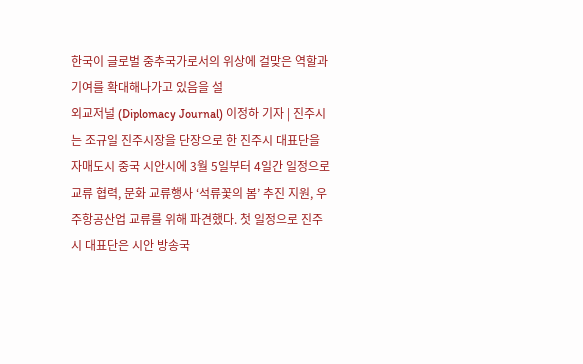한국이 글로벌 중추국가로서의 위상에 걸맞은 역할과 기여를 확대해나가고 있음을 설
외교저널 (Diplomacy Journal) 이정하 기자 | 진주시는 조규일 진주시장을 단장으로 한 진주시 대표단을 자매도시 중국 시안시에 3월 5일부터 4일간 일정으로 교류 협력, 문화 교류행사 ‘석류꽃의 봄’ 추진 지원, 우주항공산업 교류를 위해 파견했다. 첫 일정으로 진주시 대표단은 시안 방송국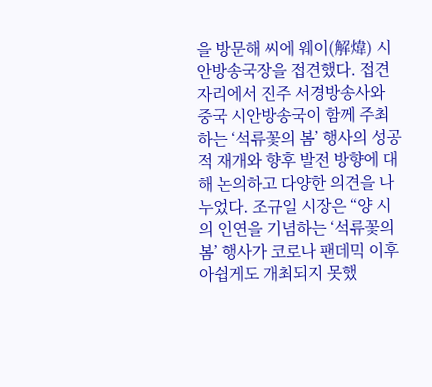을 방문해 씨에 웨이(解煒) 시안방송국장을 접견했다. 접견 자리에서 진주 서경방송사와 중국 시안방송국이 함께 주최하는 ‘석류꽃의 봄’ 행사의 성공적 재개와 향후 발전 방향에 대해 논의하고 다양한 의견을 나누었다. 조규일 시장은 “양 시의 인연을 기념하는 ‘석류꽃의 봄’ 행사가 코로나 팬데믹 이후 아쉽게도 개최되지 못했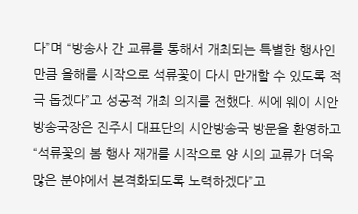다”며 “방송사 간 교류를 통해서 개최되는 특별한 행사인 만큼 올해를 시작으로 석류꽃이 다시 만개할 수 있도록 적극 돕겠다”고 성공적 개최 의지를 전했다. 씨에 웨이 시안방송국장은 진주시 대표단의 시안방송국 방문을 환영하고 “석류꽃의 봄 행사 재개를 시작으로 양 시의 교류가 더욱 많은 분야에서 본격화되도록 노력하겠다”고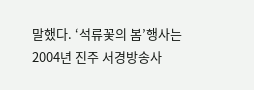말했다. ‘석류꽃의 봄’행사는 2004년 진주 서경방송사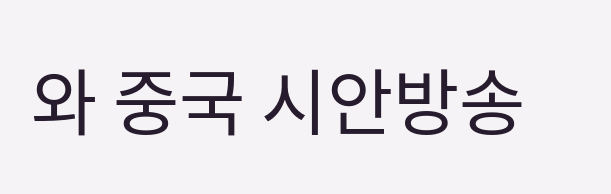와 중국 시안방송